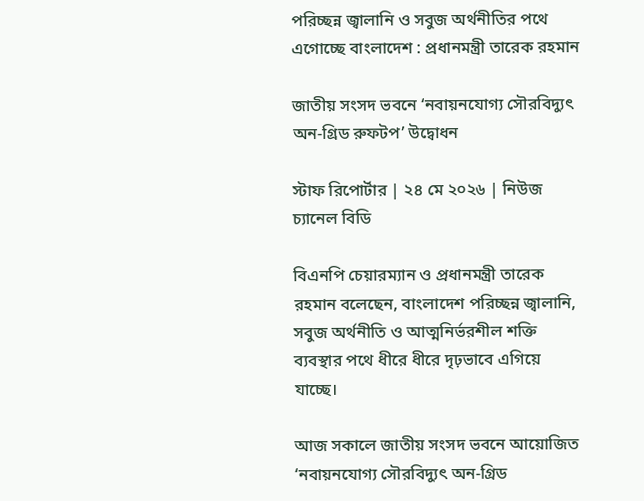পরিচ্ছন্ন জ্বালানি ও সবুজ অর্থনীতির পথে এগোচ্ছে বাংলাদেশ : প্রধানমন্ত্রী তারেক রহমান

জাতীয় সংসদ ভবনে ‘নবায়নযোগ্য সৌরবিদ্যুৎ অন-গ্রিড রুফটপ’ উদ্বোধন

স্টাফ রিপোর্টার | ২৪ মে ২০২৬ | নিউজ চ্যানেল বিডি

বিএনপি চেয়ারম্যান ও প্রধানমন্ত্রী তারেক রহমান বলেছেন, বাংলাদেশ পরিচ্ছন্ন জ্বালানি, সবুজ অর্থনীতি ও আত্মনির্ভরশীল শক্তি ব্যবস্থার পথে ধীরে ধীরে দৃঢ়ভাবে এগিয়ে যাচ্ছে।

আজ সকালে জাতীয় সংসদ ভবনে আয়োজিত ‘নবায়নযোগ্য সৌরবিদ্যুৎ অন-গ্রিড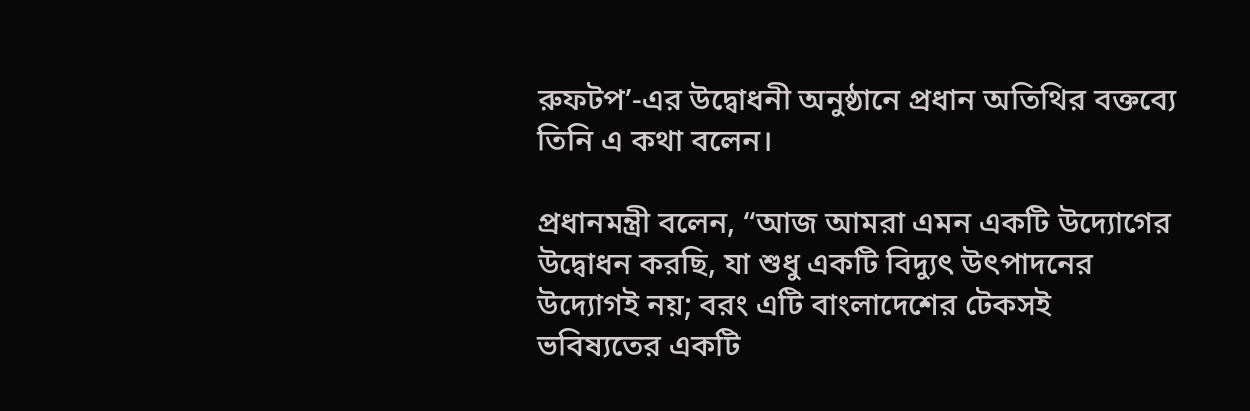রুফটপ’-এর উদ্বোধনী অনুষ্ঠানে প্রধান অতিথির বক্তব্যে তিনি এ কথা বলেন।

প্রধানমন্ত্রী বলেন, “আজ আমরা এমন একটি উদ্যোগের উদ্বোধন করছি, যা শুধু একটি বিদ্যুৎ উৎপাদনের উদ্যোগই নয়; বরং এটি বাংলাদেশের টেকসই ভবিষ্যতের একটি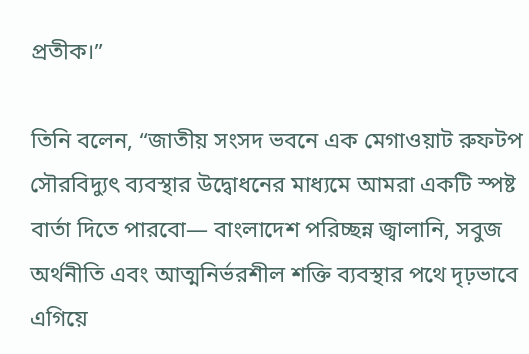প্রতীক।”

তিনি বলেন, “জাতীয় সংসদ ভবনে এক মেগাওয়াট রুফটপ সৌরবিদ্যুৎ ব্যবস্থার উদ্বোধনের মাধ্যমে আমরা একটি স্পষ্ট বার্তা দিতে পারবো— বাংলাদেশ পরিচ্ছন্ন জ্বালানি, সবুজ অর্থনীতি এবং আত্মনির্ভরশীল শক্তি ব্যবস্থার পথে দৃঢ়ভাবে এগিয়ে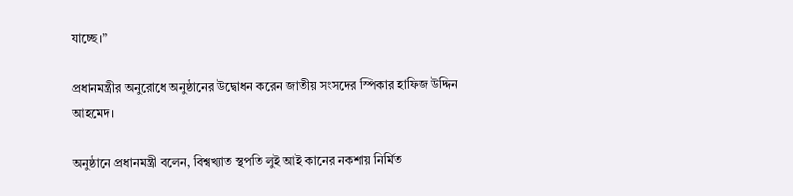যাচ্ছে।”

প্রধানমন্ত্রীর অনুরোধে অনুষ্ঠানের উদ্বোধন করেন জাতীয় সংসদের স্পিকার হাফিজ উদ্দিন আহমেদ।

অনুষ্ঠানে প্রধানমন্ত্রী বলেন, বিশ্বখ্যাত স্থপতি লুই আই কানের নকশায় নির্মিত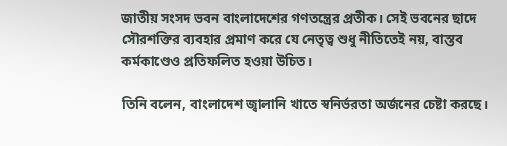জাতীয় সংসদ ভবন বাংলাদেশের গণতন্ত্রের প্রতীক। সেই ভবনের ছাদে সৌরশক্তির ব্যবহার প্রমাণ করে যে নেতৃত্ব শুধু নীতিতেই নয়, বাস্তব কর্মকাণ্ডেও প্রতিফলিত হওয়া উচিত।

তিনি বলেন, বাংলাদেশ জ্বালানি খাতে স্বনির্ভরতা অর্জনের চেষ্টা করছে।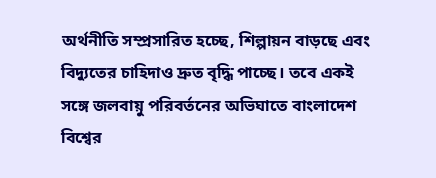অর্থনীতি সম্প্রসারিত হচ্ছে, শিল্পায়ন বাড়ছে এবং বিদ্যুতের চাহিদাও দ্রুত বৃদ্ধি পাচ্ছে। তবে একই সঙ্গে জলবায়ু পরিবর্তনের অভিঘাতে বাংলাদেশ বিশ্বের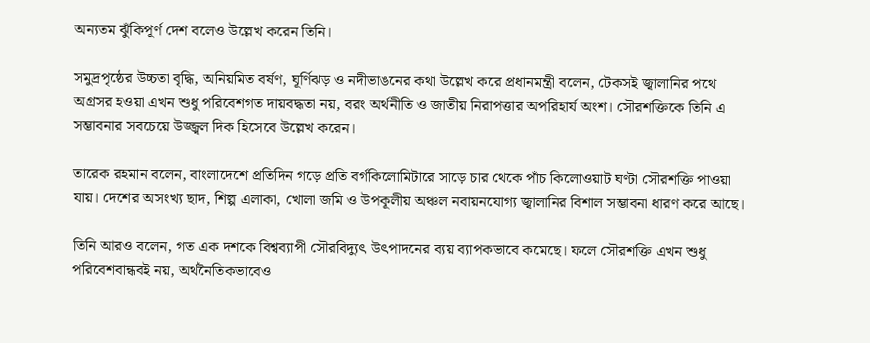অন্যতম ঝুঁকিপূর্ণ দেশ বলেও উল্লেখ করেন তিনি।

সমুদ্রপৃষ্ঠের উচ্চতা বৃদ্ধি, অনিয়মিত বর্ষণ, ঘূর্ণিঝড় ও নদীভাঙনের কথা উল্লেখ করে প্রধানমন্ত্রী বলেন, টেকসই জ্বালানির পথে অগ্রসর হওয়া এখন শুধু পরিবেশগত দায়বদ্ধতা নয়, বরং অর্থনীতি ও জাতীয় নিরাপত্তার অপরিহার্য অংশ। সৌরশক্তিকে তিনি এ সম্ভাবনার সবচেয়ে উজ্জ্বল দিক হিসেবে উল্লেখ করেন।

তারেক রহমান বলেন, বাংলাদেশে প্রতিদিন গড়ে প্রতি বর্গকিলোমিটারে সাড়ে চার থেকে পাঁচ কিলোওয়াট ঘণ্টা সৌরশক্তি পাওয়া যায়। দেশের অসংখ্য ছাদ, শিল্প এলাকা, খোলা জমি ও উপকূলীয় অঞ্চল নবায়নযোগ্য জ্বালানির বিশাল সম্ভাবনা ধারণ করে আছে।

তিনি আরও বলেন, গত এক দশকে বিশ্বব্যাপী সৌরবিদ্যুৎ উৎপাদনের ব্যয় ব্যাপকভাবে কমেছে। ফলে সৌরশক্তি এখন শুধু পরিবেশবান্ধবই নয়, অর্থনৈতিকভাবেও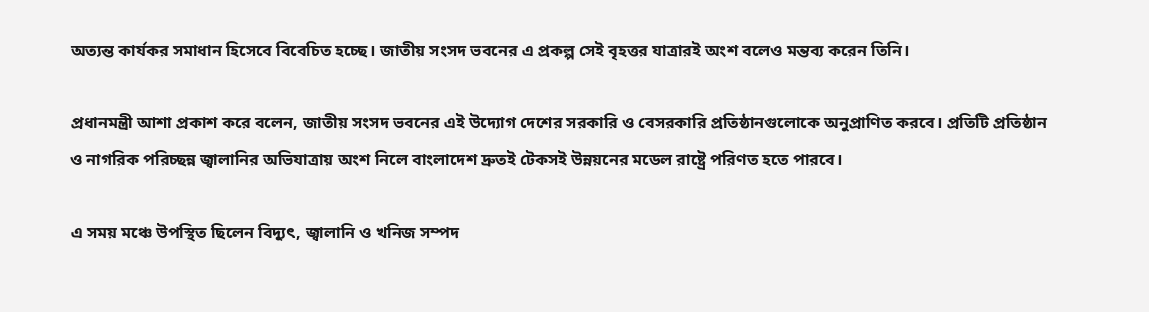অত্যন্ত কার্যকর সমাধান হিসেবে বিবেচিত হচ্ছে। জাতীয় সংসদ ভবনের এ প্রকল্প সেই বৃহত্তর যাত্রারই অংশ বলেও মন্তব্য করেন তিনি।

প্রধানমন্ত্রী আশা প্রকাশ করে বলেন, জাতীয় সংসদ ভবনের এই উদ্যোগ দেশের সরকারি ও বেসরকারি প্রতিষ্ঠানগুলোকে অনুপ্রাণিত করবে। প্রতিটি প্রতিষ্ঠান ও নাগরিক পরিচ্ছন্ন জ্বালানির অভিযাত্রায় অংশ নিলে বাংলাদেশ দ্রুতই টেকসই উন্নয়নের মডেল রাষ্ট্রে পরিণত হতে পারবে।

এ সময় মঞ্চে উপস্থিত ছিলেন বিদ্যুৎ, জ্বালানি ও খনিজ সম্পদ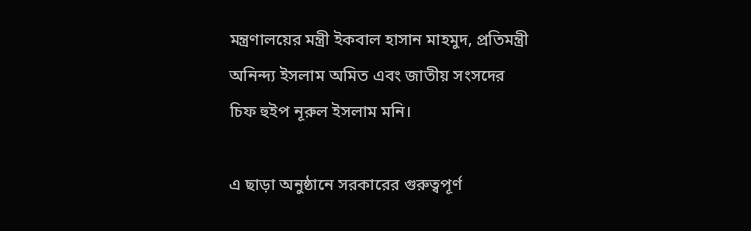মন্ত্রণালয়ের মন্ত্রী ইকবাল হাসান মাহমুদ, প্রতিমন্ত্রী অনিন্দ্য ইসলাম অমিত এবং জাতীয় সংসদের চিফ হুইপ নূরুল ইসলাম মনি।

এ ছাড়া অনুষ্ঠানে সরকারের গুরুত্বপূর্ণ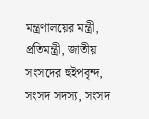মন্ত্রণালয়ের মন্ত্রী, প্রতিমন্ত্রী, জাতীয় সংসদের হুইপবৃন্দ, সংসদ সদস্য, সংসদ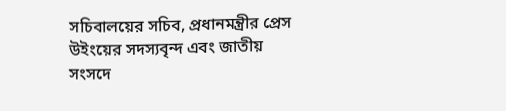সচিবালয়ের সচিব, প্রধানমন্ত্রীর প্রেস উইংয়ের সদস্যবৃন্দ এবং জাতীয় সংসদে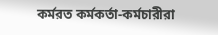কর্মরত কর্মকর্তা-কর্মচারীরা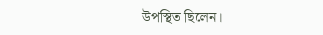উপস্থিত ছিলেন।